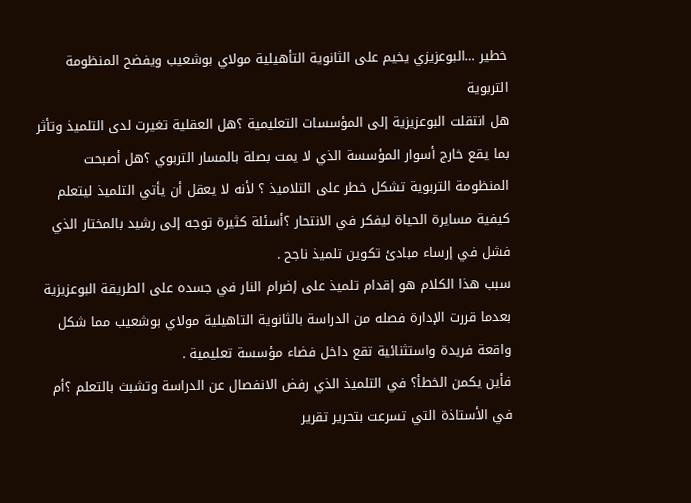خطير …البوعزيزي يخيم على الثانوية التأهيلية مولاي بوشعيب ويفضح المنظومة التربوية
هل انتقلت البوعزيزية إلى المؤسسات التعليمية ؟هل العقلية تغيرت لدى التلميذ وتأثر بما يقع خارج أسوار المؤسسة الذي لا يمت بصلة بالمسار التربوي ؟هل أصبحت المنظومة التربوية تشكل خطر على التلاميذ ؟ لأنه لا يعقل أن يأتي التلميذ ليتعلم كيفية مسايرة الحياة ليفكر في الانتحار ؟أسئلة كثيرة توجه إلى رشيد بالمختار الذي فشل في إرساء مبادئ تكوين تلميذ ناجح .
سبب هذا الكلام هو إقدام تلميذ على إضرام النار في جسده على الطريقة البوعزيزية بعدما قررت الإدارة فصله من الدراسة بالثانوية التاهيلية مولاي بوشعيب مما شكل واقعة فريدة واستثنائية تقع داخل فضاء مؤسسة تعليمية .
فأين يكمن الخطأ؟ في التلميذ الذي رفض الانفصال عن الدراسة وتشبث بالتعلم ؟أم في الأستاذة التي تسرعت بتحرير تقرير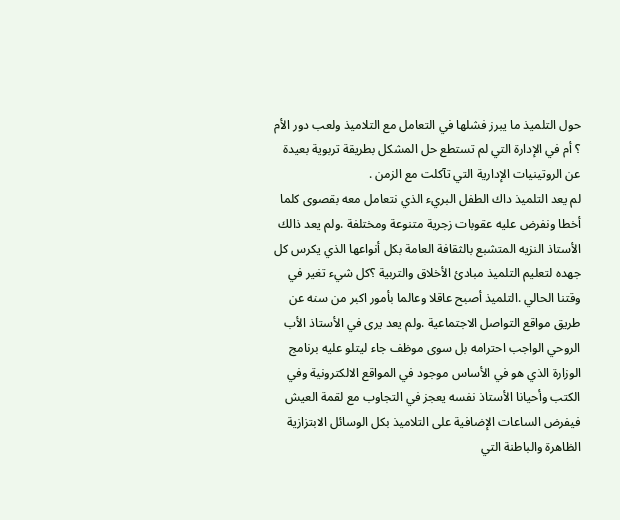حول التلميذ ما يبرز فشلها في التعامل مع التلاميذ ولعب دور الأم ؟ أم في الإدارة التي لم تستطع حل المشكل بطريقة تربوية بعيدة عن الروتينيات الإدارية التي تآكلت مع الزمن .
لم يعد التلميذ داك الطفل البريء الذي نتعامل معه بقصوى كلما أخطا ونفرض عليه عقوبات زجرية متنوعة ومختلفة .ولم يعد ذالك الأستاذ النزيه المتشبع بالثقافة العامة بكل أنواعها الذي يكرس كل جهده لتعليم التلميذ مبادئ الأخلاق والتربية ؟كل شيء تغير في وقتنا الحالي .التلميذ أصبح عاقلا وعالما بأمور اكبر من سنه عن طريق مواقع التواصل الاجتماعية .ولم يعد يرى في الأستاذ الأب الروحي الواجب احترامه بل سوى موظف جاء ليتلو عليه برنامج الوزارة الذي هو في الأساس موجود في المواقع الالكترونية وفي الكتب وأحيانا الأستاذ نفسه يعجز في التجاوب مع لقمة العيش فيفرض الساعات الإضافية على التلاميذ بكل الوسائل الابتزازية الظاهرة والباطنة التي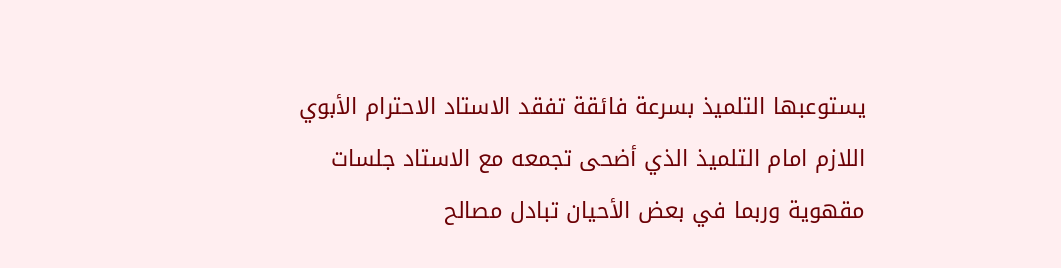يستوعبها التلميذ بسرعة فائقة تفقد الاستاد الاحترام الأبوي اللازم امام التلميذ الذي أضحى تجمعه مع الاستاد جلسات مقهوية وربما في بعض الأحيان تبادل مصالح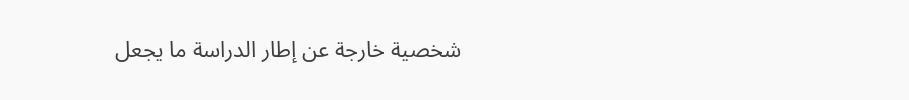شخصية خارجة عن إطار الدراسة ما يجعل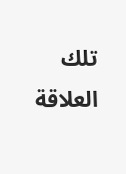تلك العلاقة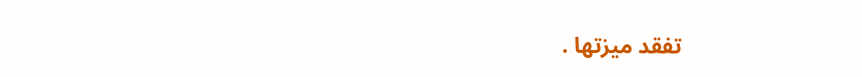تفقد ميزتها .